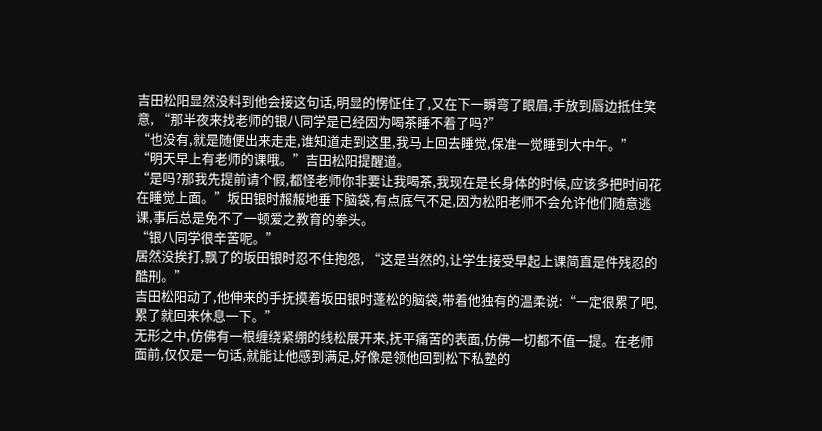吉田松阳显然没料到他会接这句话,明显的愣怔住了,又在下一瞬弯了眼眉,手放到唇边抵住笑意, “那半夜来找老师的银八同学是已经因为喝茶睡不着了吗?”
“也没有,就是随便出来走走,谁知道走到这里,我马上回去睡觉,保准一觉睡到大中午。”
“明天早上有老师的课哦。”吉田松阳提醒道。
“是吗?那我先提前请个假,都怪老师你非要让我喝茶,我现在是长身体的时候,应该多把时间花在睡觉上面。”坂田银时赧赧地垂下脑袋,有点底气不足,因为松阳老师不会允许他们随意逃课,事后总是免不了一顿爱之教育的拳头。
“银八同学很辛苦呢。”
居然没挨打,飘了的坂田银时忍不住抱怨, “这是当然的,让学生接受早起上课简直是件残忍的酷刑。”
吉田松阳动了,他伸来的手抚摸着坂田银时蓬松的脑袋,带着他独有的温柔说:“一定很累了吧,累了就回来休息一下。”
无形之中,仿佛有一根缠绕紧绷的线松展开来,抚平痛苦的表面,仿佛一切都不值一提。在老师面前,仅仅是一句话,就能让他感到满足,好像是领他回到松下私塾的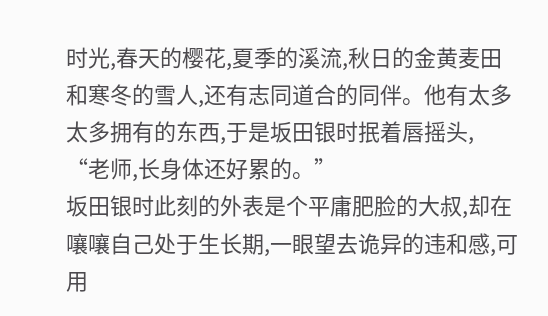时光,春天的樱花,夏季的溪流,秋日的金黄麦田和寒冬的雪人,还有志同道合的同伴。他有太多太多拥有的东西,于是坂田银时抿着唇摇头, “老师,长身体还好累的。”
坂田银时此刻的外表是个平庸肥脸的大叔,却在嚷嚷自己处于生长期,一眼望去诡异的违和感,可用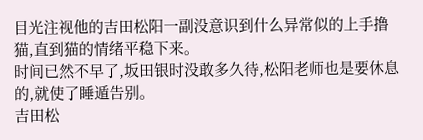目光注视他的吉田松阳一副没意识到什么异常似的上手撸猫,直到猫的情绪平稳下来。
时间已然不早了,坂田银时没敢多久待,松阳老师也是要休息的,就使了睡遁告别。
吉田松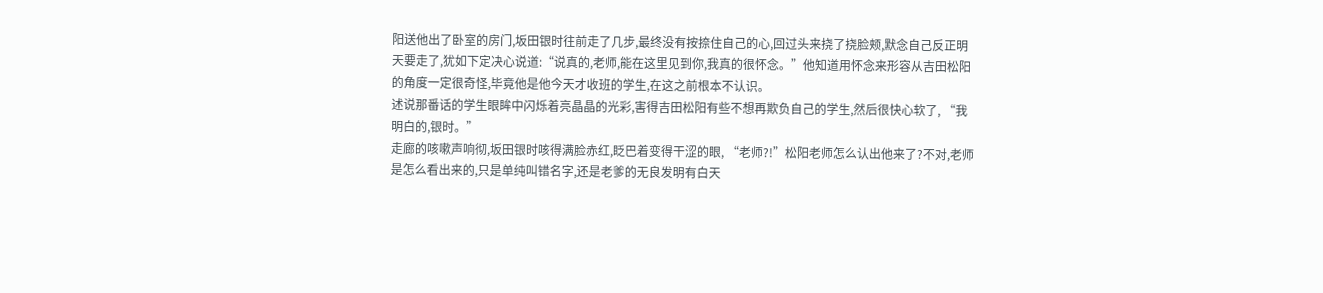阳送他出了卧室的房门,坂田银时往前走了几步,最终没有按捺住自己的心,回过头来挠了挠脸颊,默念自己反正明天要走了,犹如下定决心说道:“说真的,老师,能在这里见到你,我真的很怀念。”他知道用怀念来形容从吉田松阳的角度一定很奇怪,毕竟他是他今天才收班的学生,在这之前根本不认识。
述说那番话的学生眼眸中闪烁着亮晶晶的光彩,害得吉田松阳有些不想再欺负自己的学生,然后很快心软了, “我明白的,银时。”
走廊的咳嗽声响彻,坂田银时咳得满脸赤红,眨巴着变得干涩的眼, “老师?!”松阳老师怎么认出他来了?不对,老师是怎么看出来的,只是单纯叫错名字,还是老爹的无良发明有白天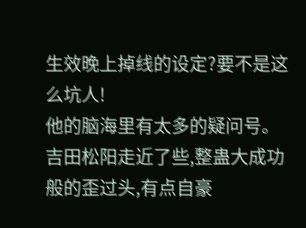生效晚上掉线的设定?要不是这么坑人!
他的脑海里有太多的疑问号。
吉田松阳走近了些,整蛊大成功般的歪过头,有点自豪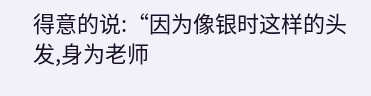得意的说:“因为像银时这样的头发,身为老师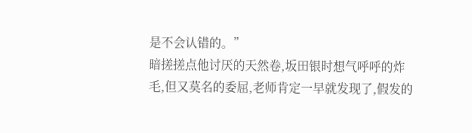是不会认错的。”
暗搓搓点他讨厌的天然卷,坂田银时想气呼呼的炸毛,但又莫名的委屈,老师肯定一早就发现了,假发的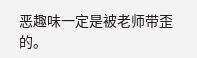恶趣味一定是被老师带歪的。